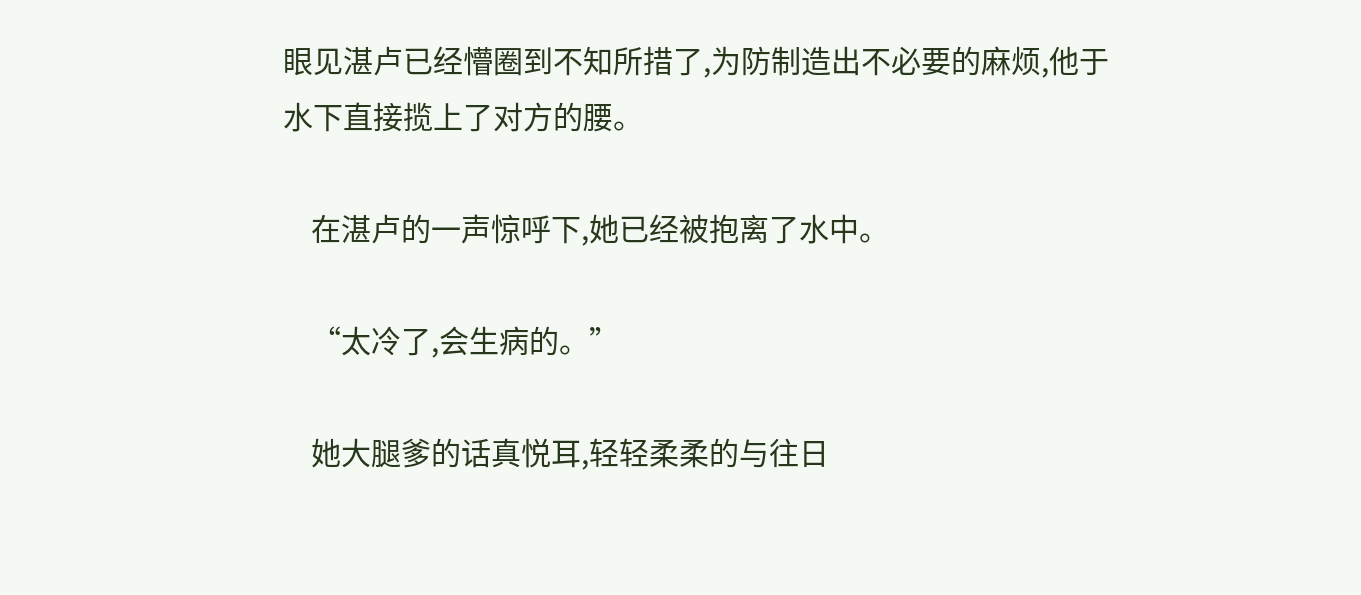眼见湛卢已经懵圈到不知所措了,为防制造出不必要的麻烦,他于水下直接揽上了对方的腰。

    在湛卢的一声惊呼下,她已经被抱离了水中。

    “太冷了,会生病的。”

    她大腿爹的话真悦耳,轻轻柔柔的与往日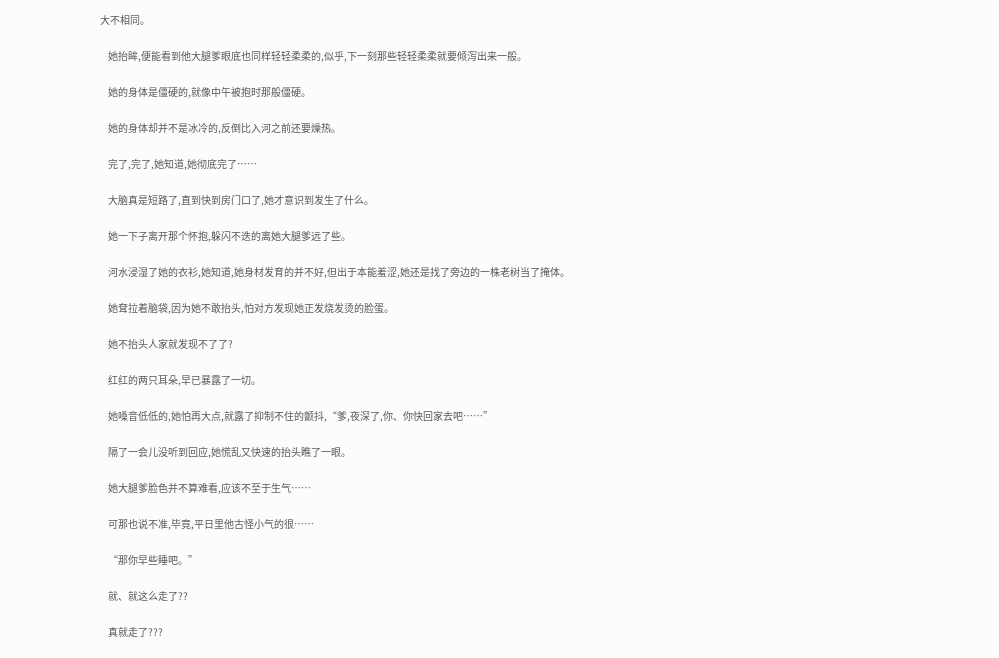大不相同。

    她抬眸,便能看到他大腿爹眼底也同样轻轻柔柔的,似乎,下一刻那些轻轻柔柔就要倾泻出来一般。

    她的身体是僵硬的,就像中午被抱时那般僵硬。

    她的身体却并不是冰冷的,反倒比入河之前还要燥热。

    完了,完了,她知道,她彻底完了……

    大脑真是短路了,直到快到房门口了,她才意识到发生了什么。

    她一下子离开那个怀抱,躲闪不迭的离她大腿爹远了些。

    河水浸湿了她的衣衫,她知道,她身材发育的并不好,但出于本能羞涩,她还是找了旁边的一株老树当了掩体。

    她耷拉着脑袋,因为她不敢抬头,怕对方发现她正发烧发烫的脸蛋。

    她不抬头人家就发现不了了?

    红红的两只耳朵,早已暴露了一切。

    她嗓音低低的,她怕再大点,就露了抑制不住的颤抖,“爹,夜深了,你、你快回家去吧……”

    隔了一会儿没听到回应,她慌乱又快速的抬头瞧了一眼。

    她大腿爹脸色并不算难看,应该不至于生气……

    可那也说不准,毕竟,平日里他古怪小气的很……

    “那你早些睡吧。”

    就、就这么走了??

    真就走了???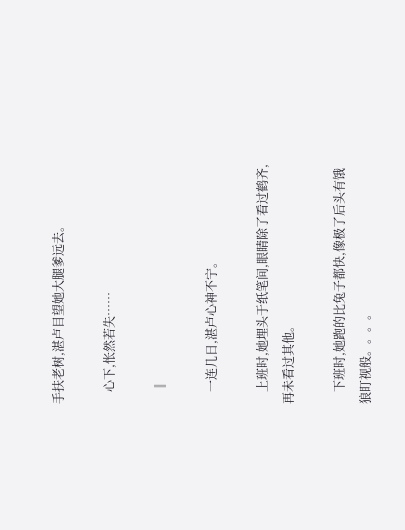手扶老树,湛卢目望她大腿爹远去。

    心下,怅然若失……

    ‖

    一连几日,湛卢心神不宁。

    上班时,她埋头于纸笔间,眼睛除了看过鹤齐,再未看过其他。

    下班时,她跑的比兔子都快,像极了后头有饿狼盯视般。。。。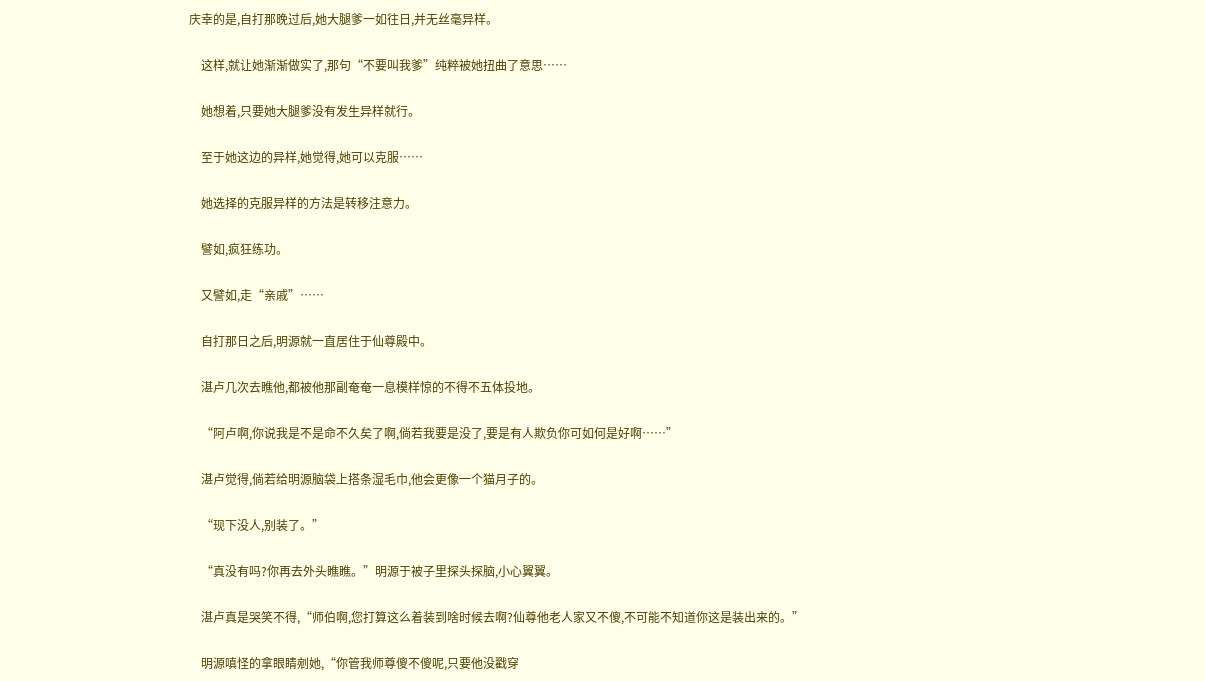庆幸的是,自打那晚过后,她大腿爹一如往日,并无丝毫异样。

    这样,就让她渐渐做实了,那句“不要叫我爹”纯粹被她扭曲了意思……

    她想着,只要她大腿爹没有发生异样就行。

    至于她这边的异样,她觉得,她可以克服……

    她选择的克服异样的方法是转移注意力。

    譬如,疯狂练功。

    又譬如,走“亲戚”……

    自打那日之后,明源就一直居住于仙尊殿中。

    湛卢几次去瞧他,都被他那副奄奄一息模样惊的不得不五体投地。

    “阿卢啊,你说我是不是命不久矣了啊,倘若我要是没了,要是有人欺负你可如何是好啊……”

    湛卢觉得,倘若给明源脑袋上搭条湿毛巾,他会更像一个猫月子的。

    “现下没人,别装了。”

    “真没有吗?你再去外头瞧瞧。”明源于被子里探头探脑,小心翼翼。

    湛卢真是哭笑不得,“师伯啊,您打算这么着装到啥时候去啊?仙尊他老人家又不傻,不可能不知道你这是装出来的。”

    明源嗔怪的拿眼睛剜她,“你管我师尊傻不傻呢,只要他没戳穿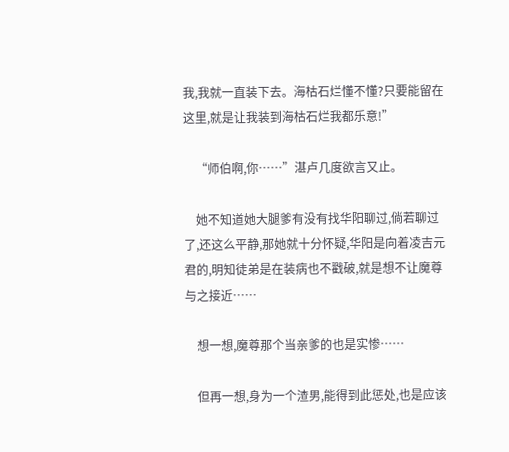我,我就一直装下去。海枯石烂懂不懂?只要能留在这里,就是让我装到海枯石烂我都乐意!”

    “师伯啊,你……”湛卢几度欲言又止。

    她不知道她大腿爹有没有找华阳聊过,倘若聊过了,还这么平静,那她就十分怀疑,华阳是向着凌吉元君的,明知徒弟是在装病也不戳破,就是想不让魔尊与之接近……

    想一想,魔尊那个当亲爹的也是实惨……

    但再一想,身为一个渣男,能得到此惩处,也是应该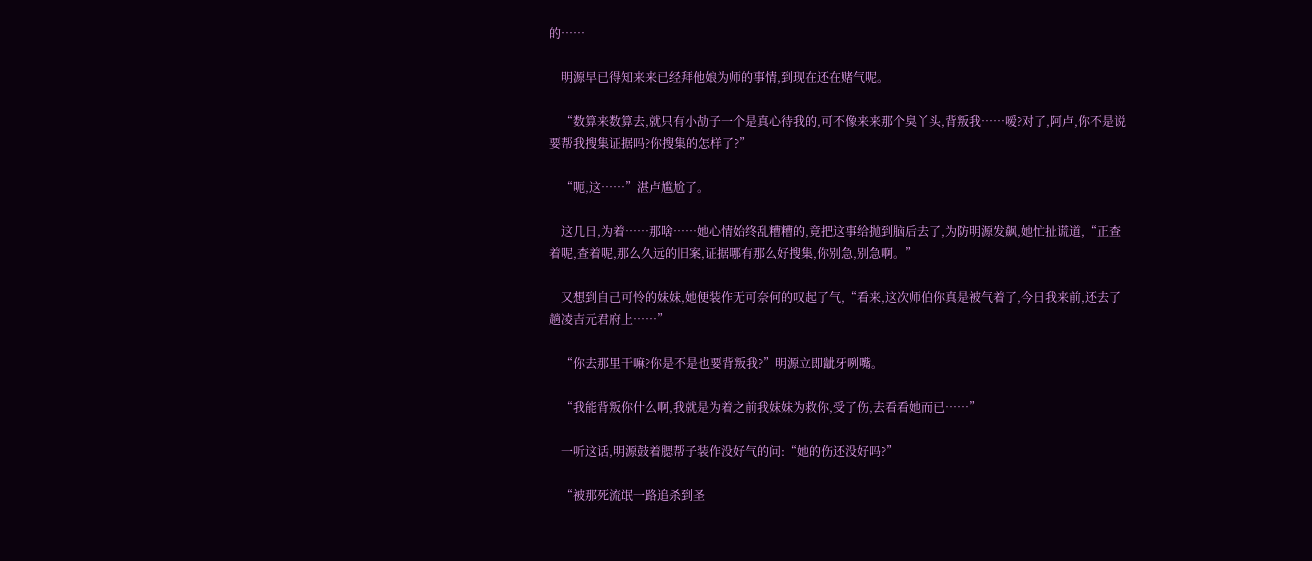的……

    明源早已得知来来已经拜他娘为师的事情,到现在还在赌气呢。

    “数算来数算去,就只有小劼子一个是真心待我的,可不像来来那个臭丫头,背叛我……嗳?对了,阿卢,你不是说要帮我搜集证据吗?你搜集的怎样了?”

    “呃,这……”湛卢尴尬了。

    这几日,为着……那啥……她心情始终乱糟糟的,竟把这事给抛到脑后去了,为防明源发飙,她忙扯谎道,“正查着呢,查着呢,那么久远的旧案,证据哪有那么好搜集,你别急,别急啊。”

    又想到自己可怜的妹妹,她便装作无可奈何的叹起了气,“看来,这次师伯你真是被气着了,今日我来前,还去了趟凌吉元君府上……”

    “你去那里干嘛?你是不是也要背叛我?”明源立即龇牙咧嘴。

    “我能背叛你什么啊,我就是为着之前我妹妹为救你,受了伤,去看看她而已……”

    一听这话,明源鼓着腮帮子装作没好气的问:“她的伤还没好吗?”

    “被那死流氓一路追杀到圣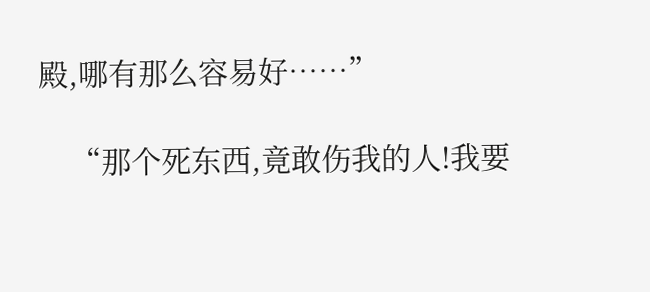殿,哪有那么容易好……”

    “那个死东西,竟敢伤我的人!我要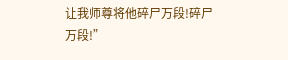让我师尊将他碎尸万段!碎尸万段!”